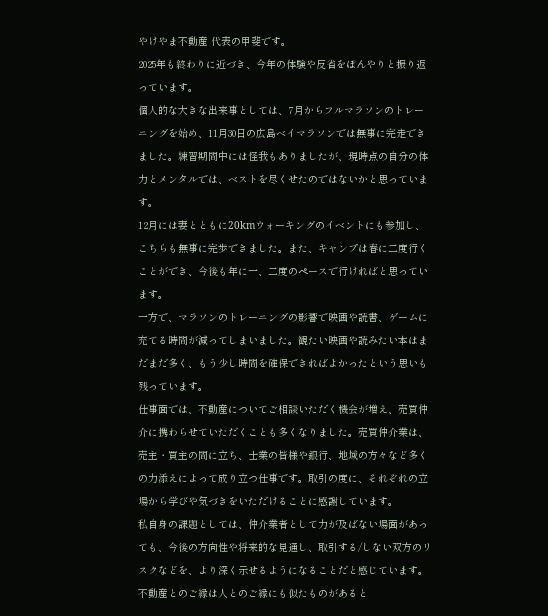やけやま不動産 代表の甲斐です。
2025年も終わりに近づき、今年の体験や反省をぼんやりと振り返っています。
個人的な大きな出来事としては、7月からフルマラソンのトレーニングを始め、11月30日の広島ベイマラソンでは無事に完走できました。練習期間中には怪我もありましたが、現時点の自分の体力とメンタルでは、ベストを尽くせたのではないかと思っています。
12月には妻とともに20kmウォーキングのイベントにも参加し、こちらも無事に完歩できました。また、キャンプは春に二度行くことができ、今後も年に一、二度のペースで行ければと思っています。
一方で、マラソンのトレーニングの影響で映画や読書、ゲームに充てる時間が減ってしまいました。観たい映画や読みたい本はまだまだ多く、もう少し時間を確保できればよかったという思いも残っています。
仕事面では、不動産についてご相談いただく機会が増え、売買仲介に携わらせていただくことも多くなりました。売買仲介業は、売主・買主の間に立ち、士業の皆様や銀行、地域の方々など多くの力添えによって成り立つ仕事です。取引の度に、それぞれの立場から学びや気づきをいただけることに感謝しています。
私自身の課題としては、仲介業者として力が及ばない場面があっても、今後の方向性や将来的な見通し、取引する/しない双方のリスクなどを、より深く示せるようになることだと感じています。不動産とのご縁は人とのご縁にも似たものがあると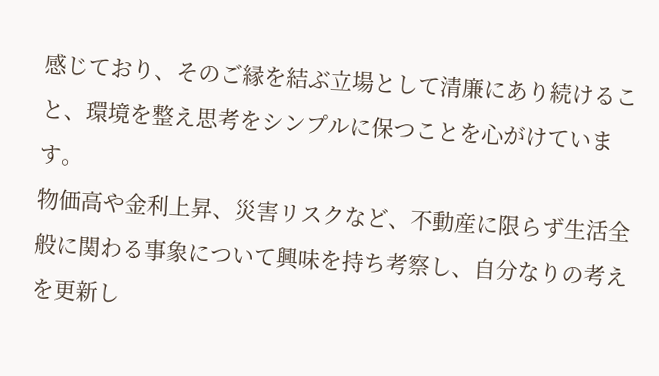感じており、そのご縁を結ぶ立場として清廉にあり続けること、環境を整え思考をシンプルに保つことを心がけています。
物価高や金利上昇、災害リスクなど、不動産に限らず生活全般に関わる事象について興味を持ち考察し、自分なりの考えを更新し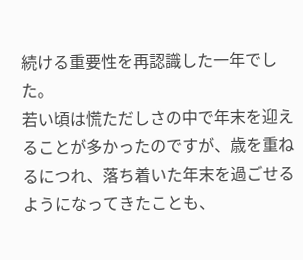続ける重要性を再認識した一年でした。
若い頃は慌ただしさの中で年末を迎えることが多かったのですが、歳を重ねるにつれ、落ち着いた年末を過ごせるようになってきたことも、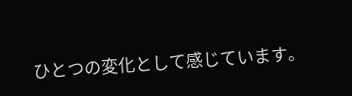ひとつの変化として感じています。